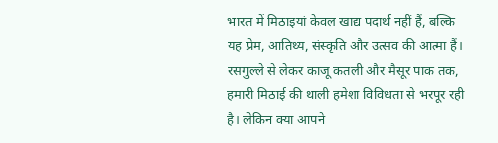भारत में मिठाइयां केवल खाद्य पदार्थ नहीं हैं, बल्कि यह प्रेम, आतिथ्य, संस्कृति और उत्सव की आत्मा हैं। रसगुल्ले से लेकर काजू कतली और मैसूर पाक तक, हमारी मिठाई की थाली हमेशा विविधता से भरपूर रही है। लेकिन क्या आपने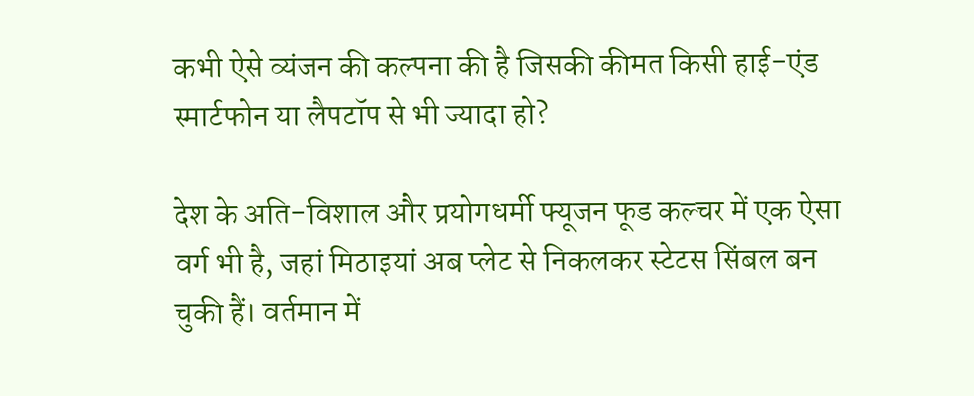कभी ऐसे व्यंजन की कल्पना की है जिसकी कीमत किसी हाई-एंड स्मार्टफोन या लैपटॉप से भी ज्यादा हो?

देश के अति-विशाल और प्रयोगधर्मी फ्यूजन फूड कल्चर में एक ऐसा वर्ग भी है, जहां मिठाइयां अब प्लेट से निकलकर स्टेटस सिंबल बन चुकी हैं। वर्तमान में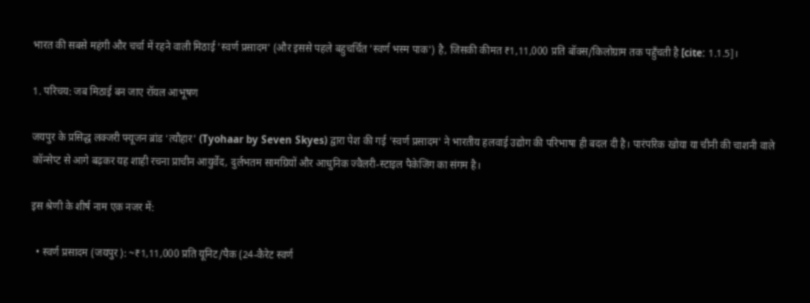भारत की सबसे महंगी और चर्चा में रहने वाली मिठाई 'स्वर्ण प्रसादम' (और इससे पहले बहुचर्चित 'स्वर्ण भस्म पाक') है, जिसकी कीमत ₹1,11,000 प्रति बॉक्स/किलोग्राम तक पहुँचती है [cite: 1.1.5]।

1. परिचय: जब मिठाई बन जाए रॉयल आभूषण

जयपुर के प्रसिद्ध लक्जरी फ्यूजन ब्रांड ‘त्यौहार’ (Tyohaar by Seven Skyes) द्वारा पेश की गई 'स्वर्ण प्रसादम' ने भारतीय हलवाई उद्योग की परिभाषा ही बदल दी है। पारंपरिक खोया या चीनी की चाशनी वाले कॉन्सेप्ट से आगे बढ़कर यह शाही रचना प्राचीन आयुर्वेद, दुर्लभतम सामग्रियों और आधुनिक ज्वैलरी-स्टाइल पैकेजिंग का संगम है।

इस श्रेणी के शीर्ष नाम एक नजर में:

  • स्वर्ण प्रसादम (जयपुर): ~₹1,11,000 प्रति यूनिट/पैक (24-कैरेट स्वर्ण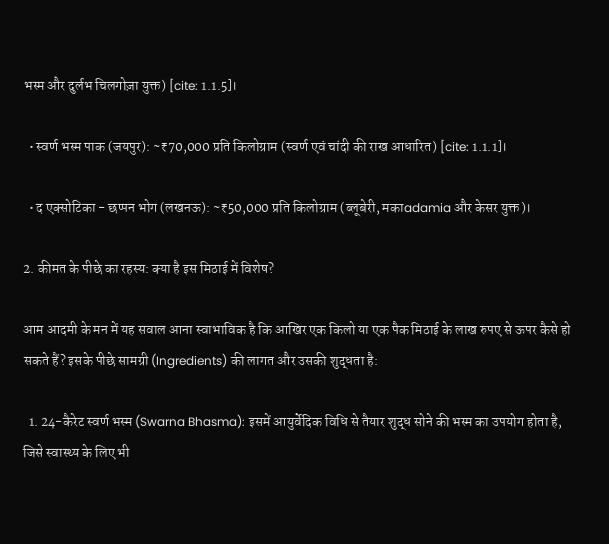भस्म और दुर्लभ चिलगोज़ा युक्त) [cite: 1.1.5]।

  • स्वर्ण भस्म पाक (जयपुर): ~₹70,000 प्रति किलोग्राम (स्वर्ण एवं चांदी की राख आधारित) [cite: 1.1.1]।

  • द एक्सोटिका - छप्पन भोग (लखनऊ): ~₹50,000 प्रति किलोग्राम (ब्लूबेरी, मकाadamia और केसर युक्त)।

2. कीमत के पीछे का रहस्य: क्या है इस मिठाई में विशेष?

आम आदमी के मन में यह सवाल आना स्वाभाविक है कि आखिर एक किलो या एक पैक मिठाई के लाख रुपए से ऊपर कैसे हो सकते हैं? इसके पीछे सामग्री (Ingredients) की लागत और उसकी शुद्धता है:

  1. 24-कैरेट स्वर्ण भस्म (Swarna Bhasma): इसमें आयुर्वेदिक विधि से तैयार शुद्ध सोने की भस्म का उपयोग होता है, जिसे स्वास्थ्य के लिए भी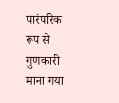पारंपरिक रूप से गुणकारी माना गया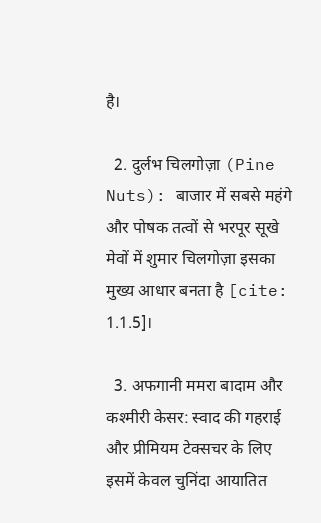है।

  2. दुर्लभ चिलगोज़ा (Pine Nuts): बाजार में सबसे महंगे और पोषक तत्वों से भरपूर सूखे मेवों में शुमार चिलगोज़ा इसका मुख्य आधार बनता है [cite: 1.1.5]।

  3. अफगानी ममरा बादाम और कश्मीरी केसर: स्वाद की गहराई और प्रीमियम टेक्सचर के लिए इसमें केवल चुनिंदा आयातित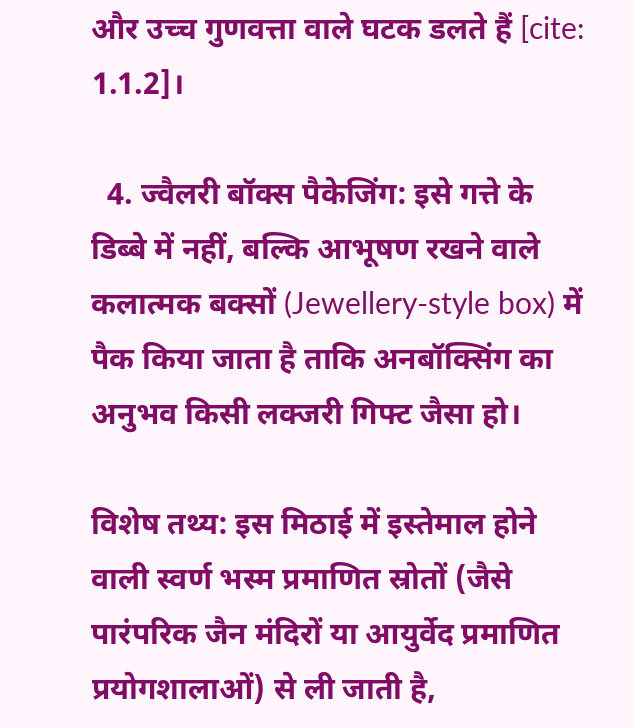और उच्च गुणवत्ता वाले घटक डलते हैं [cite: 1.1.2]।

  4. ज्वैलरी बॉक्स पैकेजिंग: इसे गत्ते के डिब्बे में नहीं, बल्कि आभूषण रखने वाले कलात्मक बक्सों (Jewellery-style box) में पैक किया जाता है ताकि अनबॉक्सिंग का अनुभव किसी लक्जरी गिफ्ट जैसा हो।

विशेष तथ्य: इस मिठाई में इस्तेमाल होने वाली स्वर्ण भस्म प्रमाणित स्रोतों (जैसे पारंपरिक जैन मंदिरों या आयुर्वेद प्रमाणित प्रयोगशालाओं) से ली जाती है,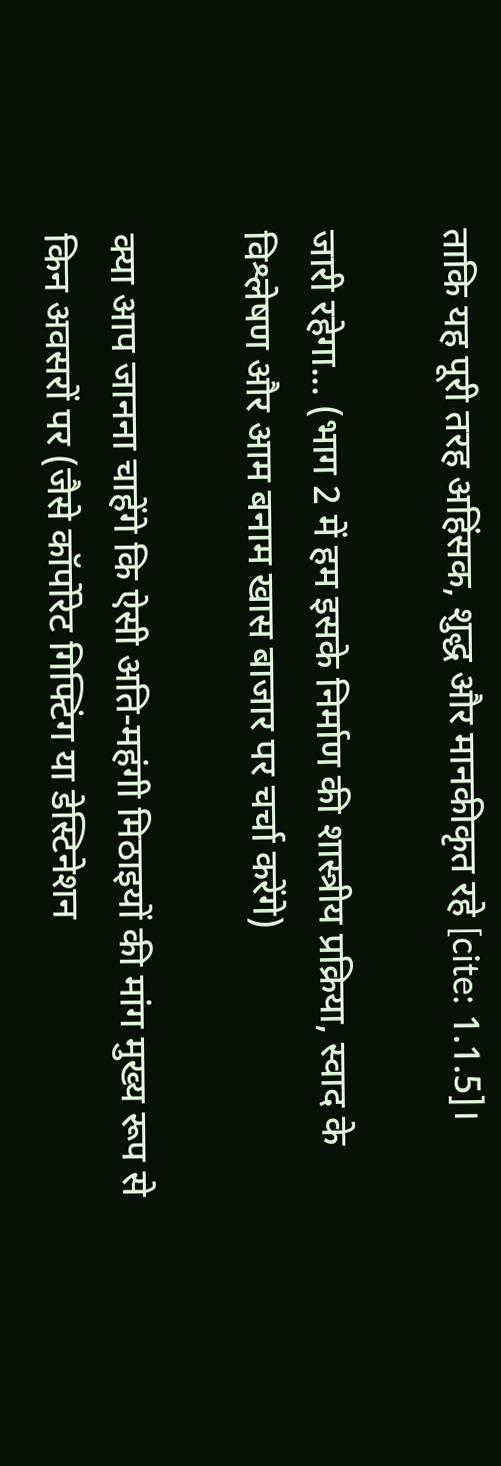ताकि यह पूरी तरह अहिंसक, शुद्ध और मानकीकृत रहे [cite: 1.1.5]।

जारी रहेगा... (भाग 2 में हम इसके निर्माण की शास्त्रीय प्रक्रिया, स्वाद के विश्लेषण और आम बनाम खास बाजार पर चर्चा करेंगे)

क्या आप जानना चाहेंगे कि ऐसी अति-महंगी मिठाइयों की मांग मुख्य रूप से किन अवसरों पर (जैसे कॉर्पोरेट गिफ्टिंग या डेस्टिनेशन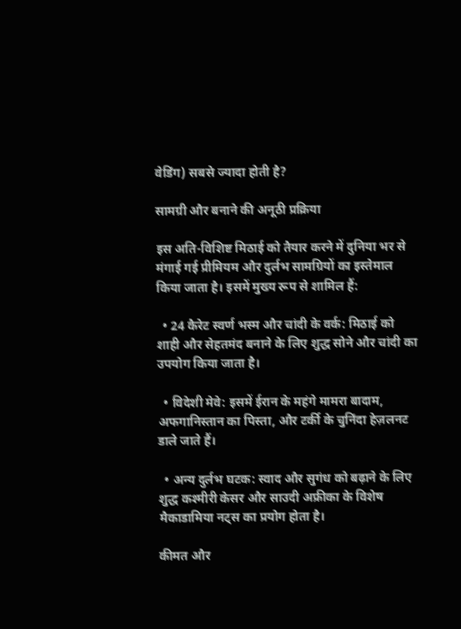वेडिंग) सबसे ज्यादा होती है?

सामग्री और बनाने की अनूठी प्रक्रिया

इस अति-विशिष्ट मिठाई को तैयार करने में दुनिया भर से मंगाई गई प्रीमियम और दुर्लभ सामग्रियों का इस्तेमाल किया जाता है। इसमें मुख्य रूप से शामिल हैं:

  • 24 कैरेट स्वर्ण भस्म और चांदी के वर्क: मिठाई को शाही और सेहतमंद बनाने के लिए शुद्ध सोने और चांदी का उपयोग किया जाता है।

  • विदेशी मेवे: इसमें ईरान के महंगे मामरा बादाम, अफगानिस्तान का पिस्ता, और टर्की के चुनिंदा हेज़लनट डाले जाते हैं।

  • अन्य दुर्लभ घटक: स्वाद और सुगंध को बढ़ाने के लिए शुद्ध कश्मीरी केसर और साउदी अफ्रीका के विशेष मैकाडामिया नट्स का प्रयोग होता है।

कीमत और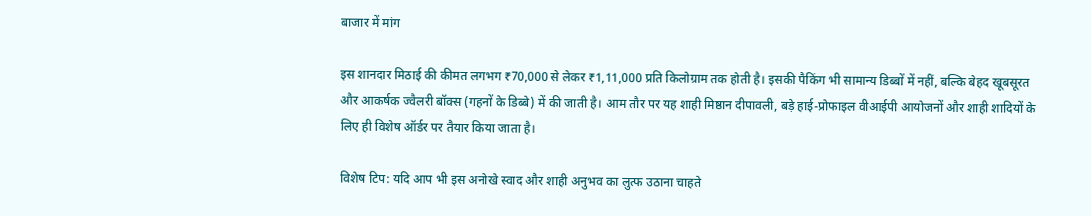बाजार में मांग

इस शानदार मिठाई की कीमत लगभग ₹70,000 से लेकर ₹1,11,000 प्रति किलोग्राम तक होती है। इसकी पैकिंग भी सामान्य डिब्बों में नहीं, बल्कि बेहद खूबसूरत और आकर्षक ज्वैलरी बॉक्स (गहनों के डिब्बे) में की जाती है। आम तौर पर यह शाही मिष्ठान दीपावली, बड़े हाई-प्रोफाइल वीआईपी आयोजनों और शाही शादियों के लिए ही विशेष ऑर्डर पर तैयार किया जाता है।

विशेष टिप: यदि आप भी इस अनोखे स्वाद और शाही अनुभव का लुत्फ उठाना चाहते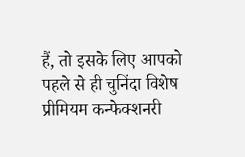हैं, तो इसके लिए आपको पहले से ही चुनिंदा विशेष प्रीमियम कन्फेक्शनरी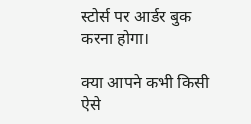स्टोर्स पर आर्डर बुक करना होगा।

क्या आपने कभी किसी ऐसे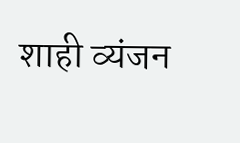शाही व्यंजन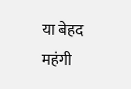या बेहद महंगी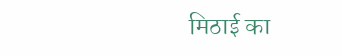मिठाई का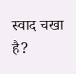स्वाद चखा है?